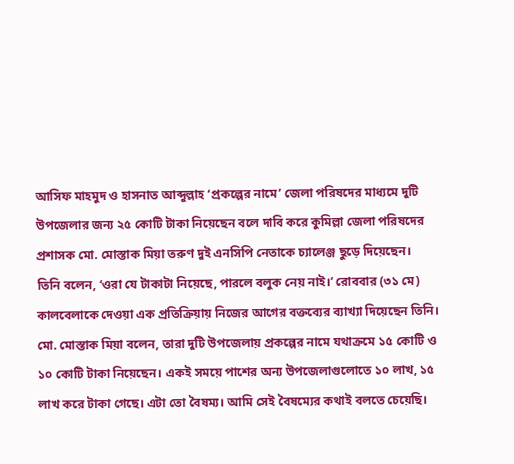আসিফ মাহমুদ ও হাসনাত আব্দুল্লাহ ‘প্রকল্পের নামে’ জেলা পরিষদের মাধ্যমে দুটি উপজেলার জন্য ২৫ কোটি টাকা নিয়েছেন বলে দাবি করে কুমিল্লা জেলা পরিষদের প্রশাসক মো. মোস্তাক মিয়া তরুণ দুই এনসিপি নেতাকে চ্যালেঞ্জ ছুড়ে দিয়েছেন।
তিনি বলেন, ‘ওরা যে টাকাটা নিয়েছে, পারলে বলুক নেয় নাই।’ রোববার (৩১ মে) কালবেলাকে দেওয়া এক প্রতিক্রিয়ায় নিজের আগের বক্তব্যের ব্যাখ্যা দিয়েছেন তিনি।
মো. মোস্তাক মিয়া বলেন, তারা দুটি উপজেলায় প্রকল্পের নামে যথাক্রমে ১৫ কোটি ও ১০ কোটি টাকা নিয়েছেন। একই সময়ে পাশের অন্য উপজেলাগুলোতে ১০ লাখ, ১৫ লাখ করে টাকা গেছে। এটা তো বৈষম্য। আমি সেই বৈষম্যের কথাই বলতে চেয়েছি।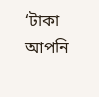‘টাকা আপনি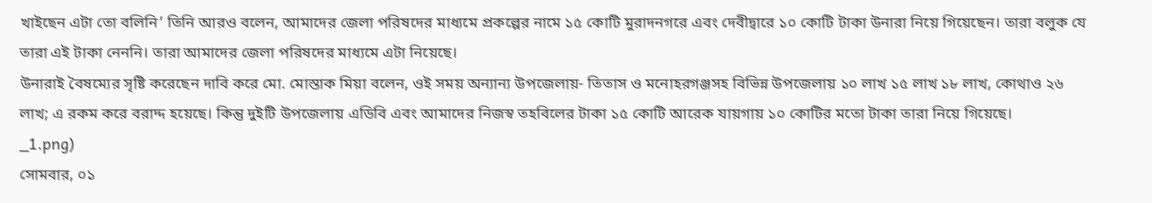খাইছেন এটা তো বলিনি’ তিনি আরও বলেন, আমাদের জেলা পরিষদের মাধ্যমে প্রকল্পের নামে ১৫ কোটি মুরাদনগরে এবং দেবীদ্বারে ১০ কোটি টাকা উনারা নিয়ে গিয়েছেন। তারা বলুক যে তারা এই টাকা নেননি। তারা আমাদের জেলা পরিষদের মাধ্যমে এটা নিয়েছে।
উনারাই বৈষম্যের সৃষ্টি করেছেন দাবি করে মো. মোস্তাক মিয়া বলেন, ওই সময় অন্যান্য উপজেলায়- তিতাস ও মনোহরগঞ্জসহ বিভিন্ন উপজেলায় ১০ লাখ ১৫ লাখ ১৮ লাখ, কোথাও ২৬ লাখ; এ রকম করে বরাদ্দ হয়েছে। কিন্তু দুইটি উপজেলায় এডিবি এবং আমাদের নিজস্ব তহবিলের টাকা ১৫ কোটি আরেক যায়গায় ১০ কোটির মতো টাকা তারা নিয়ে গিয়েছে।
_1.png)
সোমবার, ০১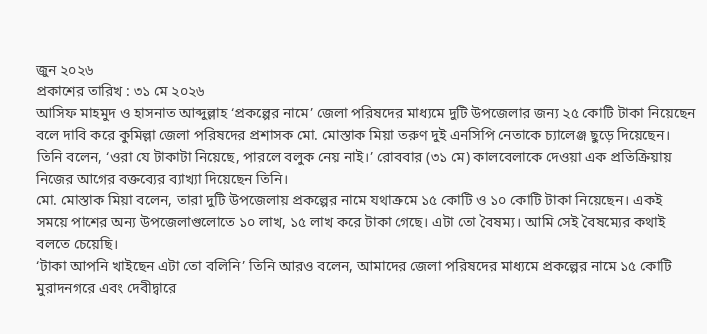জুন ২০২৬
প্রকাশের তারিখ : ৩১ মে ২০২৬
আসিফ মাহমুদ ও হাসনাত আব্দুল্লাহ ‘প্রকল্পের নামে’ জেলা পরিষদের মাধ্যমে দুটি উপজেলার জন্য ২৫ কোটি টাকা নিয়েছেন বলে দাবি করে কুমিল্লা জেলা পরিষদের প্রশাসক মো. মোস্তাক মিয়া তরুণ দুই এনসিপি নেতাকে চ্যালেঞ্জ ছুড়ে দিয়েছেন।
তিনি বলেন, ‘ওরা যে টাকাটা নিয়েছে, পারলে বলুক নেয় নাই।’ রোববার (৩১ মে) কালবেলাকে দেওয়া এক প্রতিক্রিয়ায় নিজের আগের বক্তব্যের ব্যাখ্যা দিয়েছেন তিনি।
মো. মোস্তাক মিয়া বলেন, তারা দুটি উপজেলায় প্রকল্পের নামে যথাক্রমে ১৫ কোটি ও ১০ কোটি টাকা নিয়েছেন। একই সময়ে পাশের অন্য উপজেলাগুলোতে ১০ লাখ, ১৫ লাখ করে টাকা গেছে। এটা তো বৈষম্য। আমি সেই বৈষম্যের কথাই বলতে চেয়েছি।
‘টাকা আপনি খাইছেন এটা তো বলিনি’ তিনি আরও বলেন, আমাদের জেলা পরিষদের মাধ্যমে প্রকল্পের নামে ১৫ কোটি মুরাদনগরে এবং দেবীদ্বারে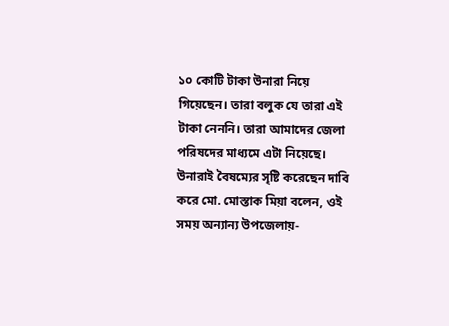১০ কোটি টাকা উনারা নিয়ে গিয়েছেন। তারা বলুক যে তারা এই টাকা নেননি। তারা আমাদের জেলা পরিষদের মাধ্যমে এটা নিয়েছে।
উনারাই বৈষম্যের সৃষ্টি করেছেন দাবি করে মো. মোস্তাক মিয়া বলেন, ওই সময় অন্যান্য উপজেলায়-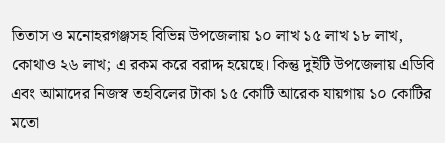তিতাস ও মনোহরগঞ্জসহ বিভিন্ন উপজেলায় ১০ লাখ ১৫ লাখ ১৮ লাখ, কোথাও ২৬ লাখ; এ রকম করে বরাদ্দ হয়েছে। কিন্তু দুইটি উপজেলায় এডিবি এবং আমাদের নিজস্ব তহবিলের টাকা ১৫ কোটি আরেক যায়গায় ১০ কোটির মতো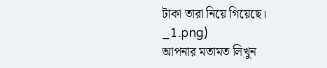টাকা তারা নিয়ে গিয়েছে।
_1.png)
আপনার মতামত লিখুন